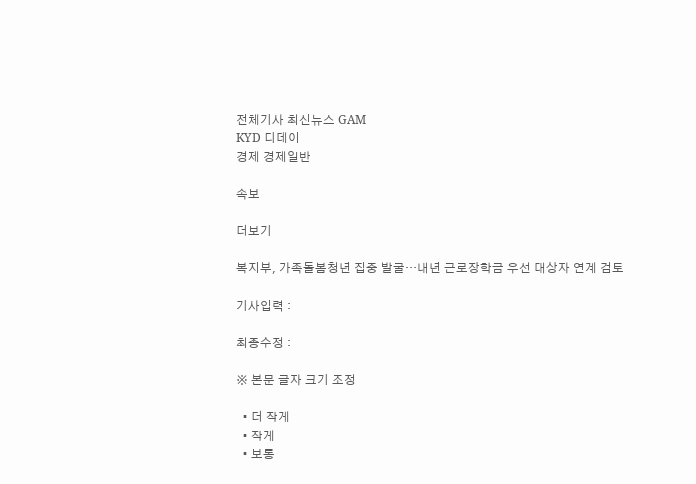전체기사 최신뉴스 GAM
KYD 디데이
경제 경제일반

속보

더보기

복지부, 가족돌봄청년 집중 발굴…내년 근로장학금 우선 대상자 연계 검토

기사입력 :

최종수정 :

※ 본문 글자 크기 조정

  • 더 작게
  • 작게
  • 보통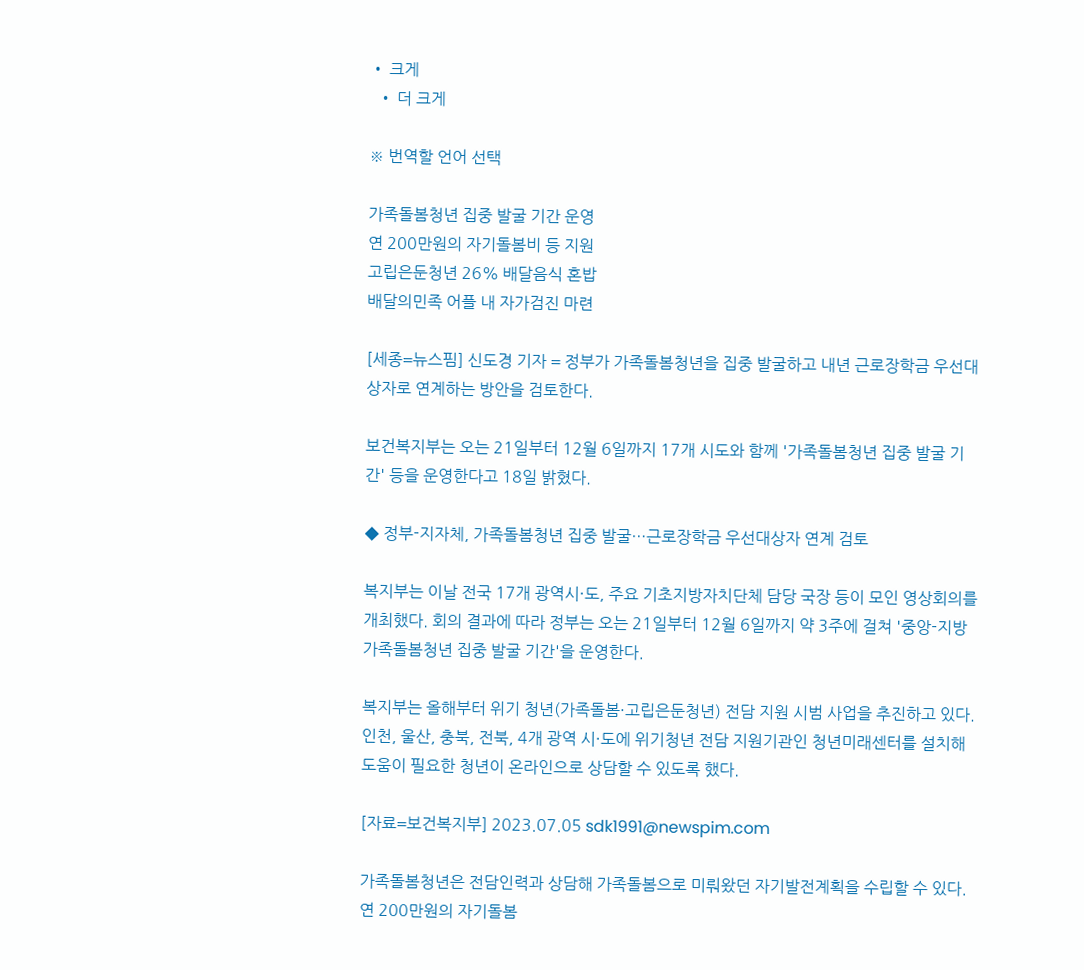• 크게
  • 더 크게

※ 번역할 언어 선택

가족돌봄청년 집중 발굴 기간 운영
연 200만원의 자기돌봄비 등 지원
고립은둔청년 26% 배달음식 혼밥
배달의민족 어플 내 자가검진 마련

[세종=뉴스핌] 신도경 기자 = 정부가 가족돌봄청년을 집중 발굴하고 내년 근로장학금 우선대상자로 연계하는 방안을 검토한다.

보건복지부는 오는 21일부터 12월 6일까지 17개 시도와 함께 '가족돌봄청년 집중 발굴 기간' 등을 운영한다고 18일 밝혔다.

◆ 정부-지자체, 가족돌봄청년 집중 발굴…근로장학금 우선대상자 연계 검토

복지부는 이날 전국 17개 광역시·도, 주요 기초지방자치단체 담당 국장 등이 모인 영상회의를 개최했다. 회의 결과에 따라 정부는 오는 21일부터 12월 6일까지 약 3주에 걸쳐 '중앙-지방 가족돌봄청년 집중 발굴 기간'을 운영한다.

복지부는 올해부터 위기 청년(가족돌봄·고립은둔청년) 전담 지원 시범 사업을 추진하고 있다. 인천, 울산, 충북, 전북, 4개 광역 시·도에 위기청년 전담 지원기관인 청년미래센터를 설치해 도움이 필요한 청년이 온라인으로 상담할 수 있도록 했다.

[자료=보건복지부] 2023.07.05 sdk1991@newspim.com

가족돌봄청년은 전담인력과 상담해 가족돌봄으로 미뤄왔던 자기발전계획을 수립할 수 있다. 연 200만원의 자기돌봄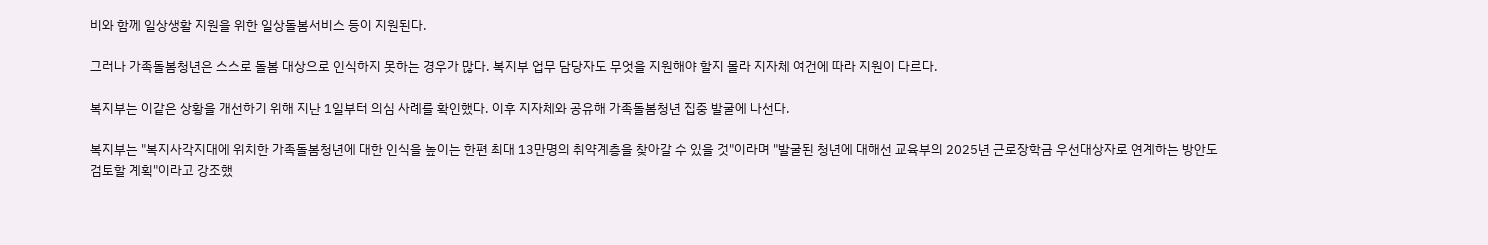비와 함께 일상생활 지원을 위한 일상돌봄서비스 등이 지원된다.

그러나 가족돌봄청년은 스스로 돌봄 대상으로 인식하지 못하는 경우가 많다. 복지부 업무 담당자도 무엇을 지원해야 할지 몰라 지자체 여건에 따라 지원이 다르다.

복지부는 이같은 상황을 개선하기 위해 지난 1일부터 의심 사례를 확인했다. 이후 지자체와 공유해 가족돌봄청년 집중 발굴에 나선다.

복지부는 "복지사각지대에 위치한 가족돌봄청년에 대한 인식을 높이는 한편 최대 13만명의 취약계층을 찾아갈 수 있을 것"이라며 "발굴된 청년에 대해선 교육부의 2025년 근로장학금 우선대상자로 연계하는 방안도 검토할 계획"이라고 강조했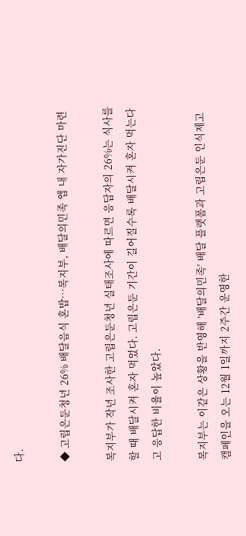다.

◆ 고립은둔청년 26% 배달음식 혼밥…복지부, 배달의민족 앱 내 자가진단 마련

복지부가 작년 조사한 고립은둔청년 실태조사에 따르면 응답자의 26%는 식사를 할 때 배달시켜 혼자 먹었다. 고립은둔 기간이 길어질수록 배달시켜 혼자 먹는다고 응답한 비율이 높았다.

복지부는 이같은 상황을 반영해 '배달의민족' 배달 플랫폼과 고립은둔 인식제고 캠페인을 오는 12월 1일까지 2주간 운영한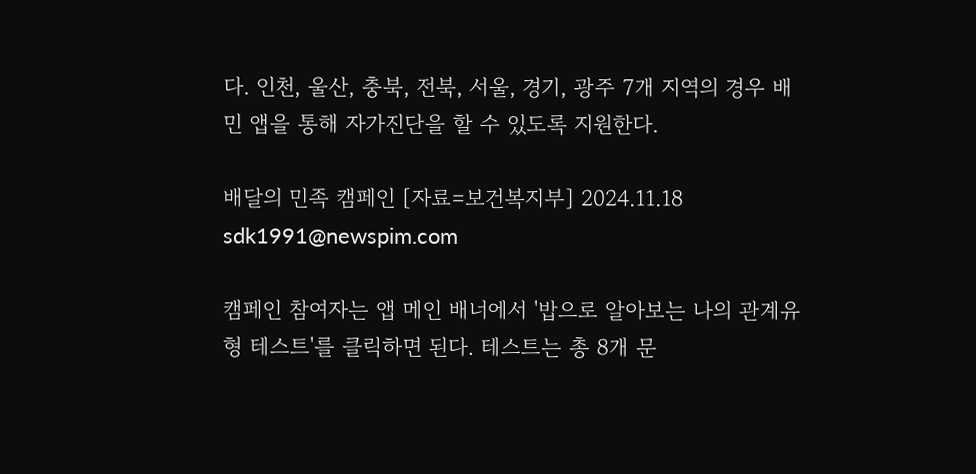다. 인천, 울산, 충북, 전북, 서울, 경기, 광주 7개 지역의 경우 배민 앱을 통해 자가진단을 할 수 있도록 지원한다.

배달의 민족 캠페인 [자료=보건복지부] 2024.11.18 sdk1991@newspim.com

캠페인 참여자는 앱 메인 배너에서 '밥으로 알아보는 나의 관계유형 테스트'를 클릭하면 된다. 테스트는 총 8개 문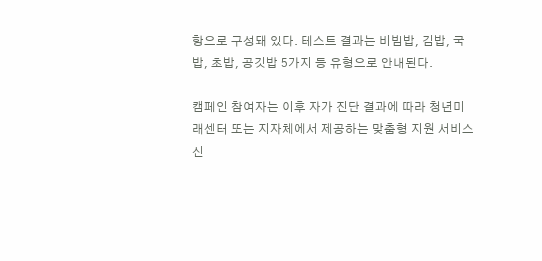항으로 구성돼 있다. 테스트 결과는 비빔밥, 김밥, 국밥, 초밥, 공깃밥 5가지 등 유형으로 안내된다.

캠페인 참여자는 이후 자가 진단 결과에 따라 청년미래센터 또는 지자체에서 제공하는 맞춤형 지원 서비스 신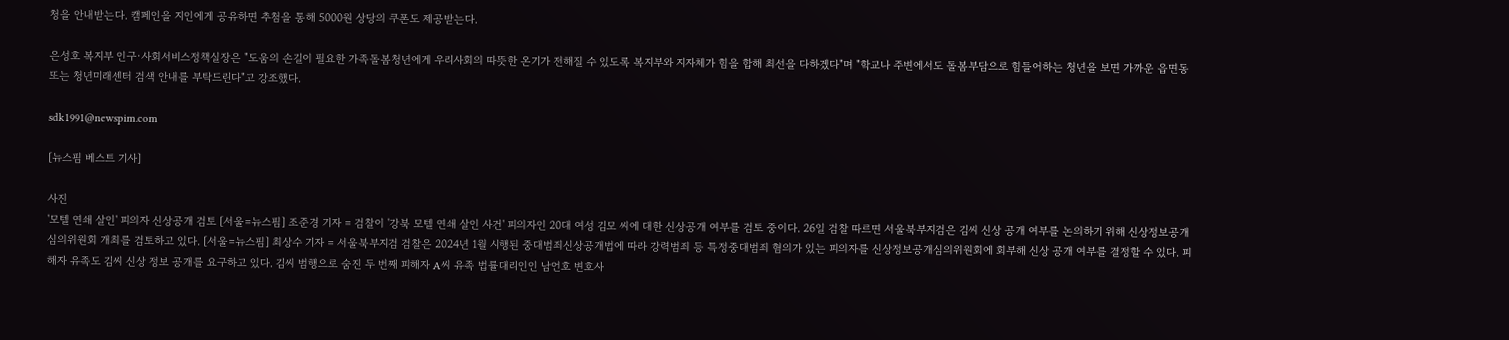청을 안내받는다. 캠페인을 지인에게 공유하면 추첨을 통해 5000원 상당의 쿠폰도 제공받는다.

은성호 복지부 인구·사회서비스정책실장은 "도움의 손길이 필요한 가족돌봄청년에게 우리사회의 따뜻한 온기가 전해질 수 있도록 복지부와 지자체가 힘을 합해 최선을 다하겠다"며 "학교나 주변에서도 돌봄부담으로 힘들어하는 청년을 보면 가까운 읍면동 또는 청년미래센터 검색 안내를 부탁드린다"고 강조했다.

sdk1991@newspim.com

[뉴스핌 베스트 기사]

사진
'모텔 연쇄 살인' 피의자 신상공개 검토 [서울=뉴스핌] 조준경 기자 = 검찰이 '강북 모텔 연쇄 살인 사건' 피의자인 20대 여성 김모 씨에 대한 신상공개 여부를 검토 중이다. 26일 검찰 따르면 서울북부지검은 김씨 신상 공개 여부를 논의하기 위해 신상정보공개심의위원회 개최를 검토하고 있다. [서울=뉴스핌] 최상수 기자 = 서울북부지검 검찰은 2024년 1월 시행된 중대범죄신상공개법에 따라 강력범죄 등 특정중대범죄 혐의가 있는 피의자를 신상정보공개심의위원회에 회부해 신상 공개 여부를 결정할 수 있다. 피해자 유족도 김씨 신상 정보 공개를 요구하고 있다. 김씨 범행으로 숨진 두 번째 피해자 A씨 유족 법률대리인인 남언호 변호사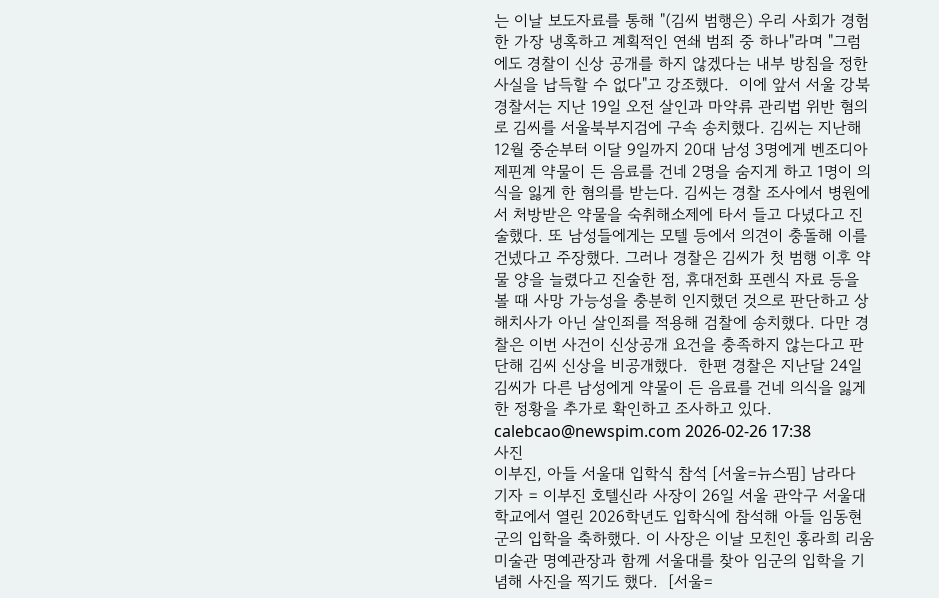는 이날 보도자료를 통해 "(김씨 범행은) 우리 사회가 경험한 가장 냉혹하고 계획적인 연쇄 범죄 중 하나"라며 "그럼에도 경찰이 신상 공개를 하지 않겠다는 내부 방침을 정한 사실을 납득할 수 없다"고 강조했다.  이에 앞서 서울 강북경찰서는 지난 19일 오전 살인과 마약류 관리법 위반 혐의로 김씨를 서울북부지검에 구속 송치했다. 김씨는 지난해 12월 중순부터 이달 9일까지 20대 남성 3명에게 벤조디아제핀계 약물이 든 음료를 건네 2명을 숨지게 하고 1명이 의식을 잃게 한 혐의를 받는다. 김씨는 경찰 조사에서 병원에서 처방받은 약물을 숙취해소제에 타서 들고 다녔다고 진술했다. 또 남성들에게는 모텔 등에서 의견이 충돌해 이를 건넸다고 주장했다. 그러나 경찰은 김씨가 첫 범행 이후 약물 양을 늘렸다고 진술한 점, 휴대전화 포렌식 자료 등을 볼 때 사망 가능성을 충분히 인지했던 것으로 판단하고 상해치사가 아닌 살인죄를 적용해 검찰에 송치했다. 다만 경찰은 이번 사건이 신상공개 요건을 충족하지 않는다고 판단해 김씨 신상을 비공개했다.  한편 경찰은 지난달 24일 김씨가 다른 남성에게 약물이 든 음료를 건네 의식을 잃게 한 정황을 추가로 확인하고 조사하고 있다. calebcao@newspim.com 2026-02-26 17:38
사진
이부진, 아들 서울대 입학식 참석 [서울=뉴스핌] 남라다 기자 = 이부진 호텔신라 사장이 26일 서울 관악구 서울대학교에서 열린 2026학년도 입학식에 참석해 아들 임동현군의 입학을 축하했다. 이 사장은 이날 모친인 홍라희 리움미술관 명예관장과 함께 서울대를 찾아 임군의 입학을 기념해 사진을 찍기도 했다.  [서울=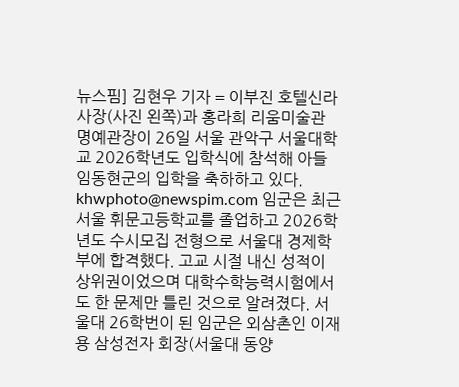뉴스핌] 김현우 기자 = 이부진 호텔신라 사장(사진 왼쪽)과 홍라희 리움미술관 명예관장이 26일 서울 관악구 서울대학교 2026학년도 입학식에 참석해 아들 임동현군의 입학을 축하하고 있다.  khwphoto@newspim.com 임군은 최근 서울 휘문고등학교를 졸업하고 2026학년도 수시모집 전형으로 서울대 경제학부에 합격했다. 고교 시절 내신 성적이 상위권이었으며 대학수학능력시험에서도 한 문제만 틀린 것으로 알려졌다. 서울대 26학번이 된 임군은 외삼촌인 이재용 삼성전자 회장(서울대 동양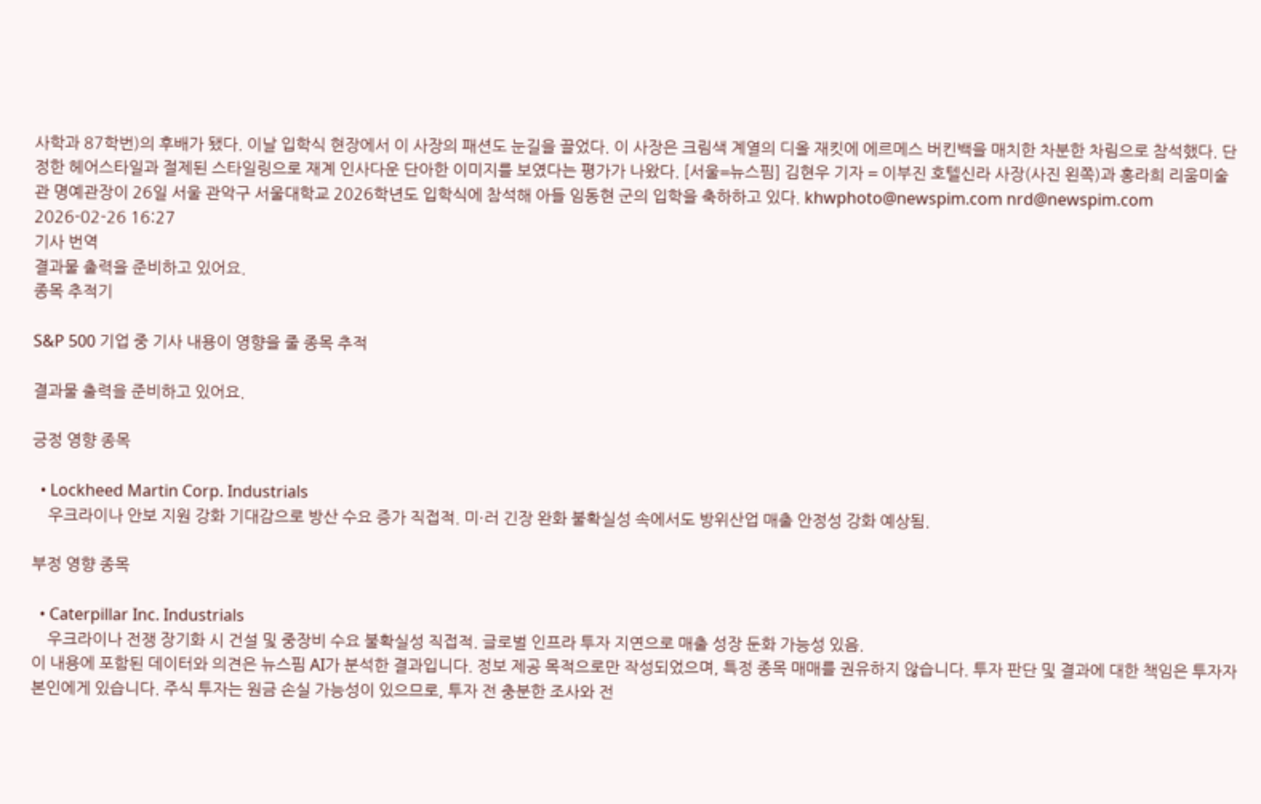사학과 87학번)의 후배가 됐다. 이날 입학식 현장에서 이 사장의 패션도 눈길을 끌었다. 이 사장은 크림색 계열의 디올 재킷에 에르메스 버킨백을 매치한 차분한 차림으로 참석했다. 단정한 헤어스타일과 절제된 스타일링으로 재계 인사다운 단아한 이미지를 보였다는 평가가 나왔다. [서울=뉴스핌] 김현우 기자 = 이부진 호텔신라 사장(사진 왼쪽)과 홍라희 리움미술관 명예관장이 26일 서울 관악구 서울대학교 2026학년도 입학식에 참석해 아들 임동현 군의 입학을 축하하고 있다. khwphoto@newspim.com nrd@newspim.com 2026-02-26 16:27
기사 번역
결과물 출력을 준비하고 있어요.
종목 추적기

S&P 500 기업 중 기사 내용이 영향을 줄 종목 추적

결과물 출력을 준비하고 있어요.

긍정 영향 종목

  • Lockheed Martin Corp. Industrials
    우크라이나 안보 지원 강화 기대감으로 방산 수요 증가 직접적. 미·러 긴장 완화 불확실성 속에서도 방위산업 매출 안정성 강화 예상됨.

부정 영향 종목

  • Caterpillar Inc. Industrials
    우크라이나 전쟁 장기화 시 건설 및 중장비 수요 불확실성 직접적. 글로벌 인프라 투자 지연으로 매출 성장 둔화 가능성 있음.
이 내용에 포함된 데이터와 의견은 뉴스핌 AI가 분석한 결과입니다. 정보 제공 목적으로만 작성되었으며, 특정 종목 매매를 권유하지 않습니다. 투자 판단 및 결과에 대한 책임은 투자자 본인에게 있습니다. 주식 투자는 원금 손실 가능성이 있으므로, 투자 전 충분한 조사와 전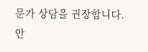문가 상담을 권장합니다.
안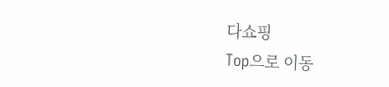다쇼핑
Top으로 이동